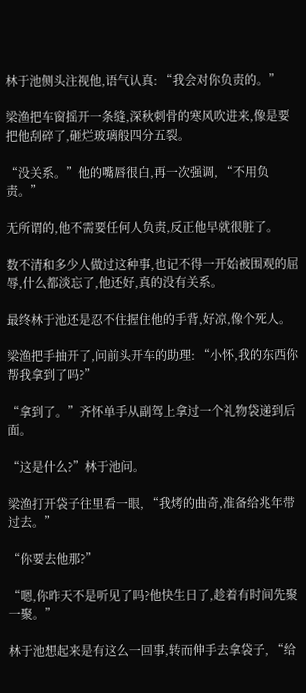林于池侧头注视他,语气认真: “我会对你负责的。”

梁渔把车窗摇开一条缝,深秋刺骨的寒风吹进来,像是要把他刮碎了,砸烂玻璃般四分五裂。

“没关系。”他的嘴唇很白,再一次强调, “不用负责。”

无所谓的,他不需要任何人负责,反正他早就很脏了。

数不清和多少人做过这种事,也记不得一开始被围观的屈辱,什么都淡忘了,他还好,真的没有关系。

最终林于池还是忍不住握住他的手背,好凉,像个死人。

梁渔把手抽开了,问前头开车的助理: “小怀,我的东西你帮我拿到了吗?”

“拿到了。”齐怀单手从副驾上拿过一个礼物袋递到后面。

“这是什么?”林于池问。

梁渔打开袋子往里看一眼, “我烤的曲奇,准备给兆年带过去。”

“你要去他那?”

“嗯,你昨天不是听见了吗?他快生日了,趁着有时间先聚一聚。”

林于池想起来是有这么一回事,转而伸手去拿袋子, “给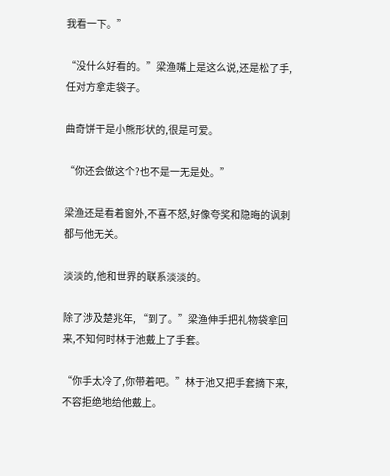我看一下。”

“没什么好看的。”梁渔嘴上是这么说,还是松了手,任对方拿走袋子。

曲奇饼干是小熊形状的,很是可爱。

“你还会做这个?也不是一无是处。”

梁渔还是看着窗外,不喜不怒,好像夸奖和隐晦的讽刺都与他无关。

淡淡的,他和世界的联系淡淡的。

除了涉及楚兆年, “到了。”梁渔伸手把礼物袋拿回来,不知何时林于池戴上了手套。

“你手太冷了,你带着吧。”林于池又把手套摘下来,不容拒绝地给他戴上。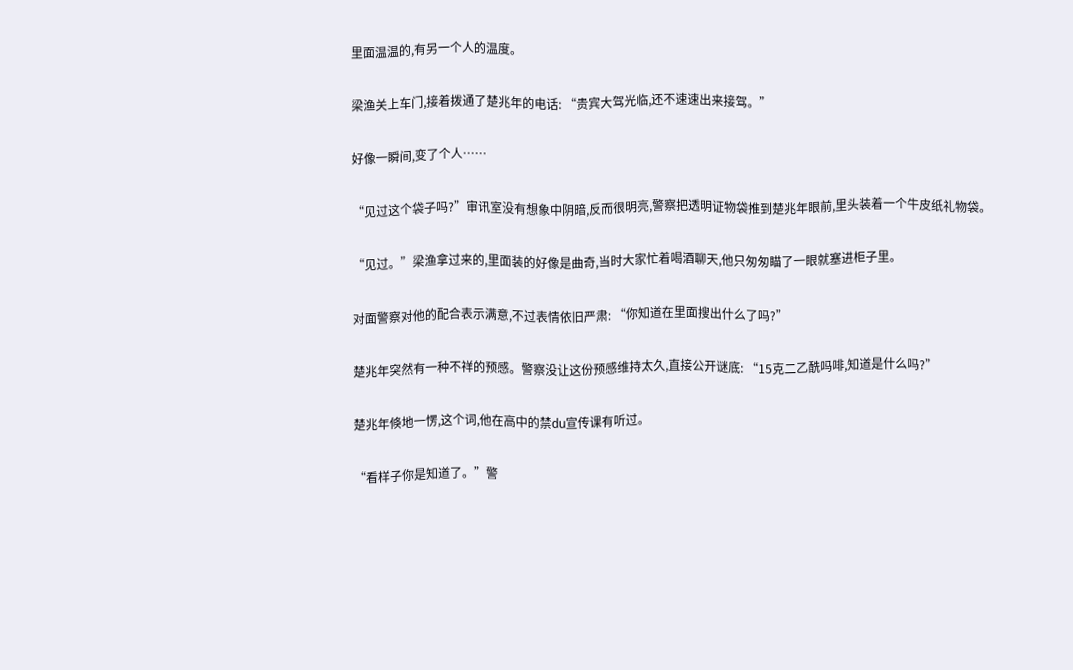里面温温的,有另一个人的温度。

梁渔关上车门,接着拨通了楚兆年的电话: “贵宾大驾光临,还不速速出来接驾。”

好像一瞬间,变了个人……

“见过这个袋子吗?”审讯室没有想象中阴暗,反而很明亮,警察把透明证物袋推到楚兆年眼前,里头装着一个牛皮纸礼物袋。

“见过。”梁渔拿过来的,里面装的好像是曲奇,当时大家忙着喝酒聊天,他只匆匆瞄了一眼就塞进柜子里。

对面警察对他的配合表示满意,不过表情依旧严肃: “你知道在里面搜出什么了吗?”

楚兆年突然有一种不祥的预感。警察没让这份预感维持太久,直接公开谜底: “15克二乙酰吗啡,知道是什么吗?”

楚兆年倏地一愣,这个词,他在高中的禁du宣传课有听过。

“看样子你是知道了。”警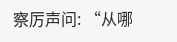察厉声问: “从哪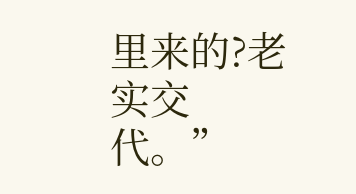里来的?老实交代。”